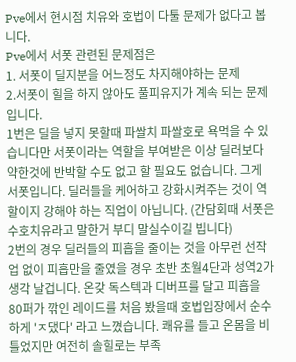Pve에서 현시점 치유와 호법이 다툴 문제가 없다고 봅니다.
Pve에서 서폿 관련된 문제점은
1. 서폿이 딜지분을 어느정도 차지해야하는 문제
2.서폿이 힐을 하지 않아도 풀피유지가 계속 되는 문제입니다.
1번은 딜을 넣지 못할때 파쌀치 파쌀호로 욕먹을 수 있습니다만 서폿이라는 역할을 부여받은 이상 딜러보다 약한것에 반박할 수도 없고 할 필요도 없습니다. 그게 서폿입니다. 딜러들을 케어하고 강화시켜주는 것이 역할이지 강해야 하는 직업이 아닙니다. (간담회때 서폿은 수호치유라고 말한거 부디 말실수이길 빕니다)
2번의 경우 딜러들의 피흡을 줄이는 것을 아무런 선작업 없이 피흡만을 줄였을 경우 초반 초월4단과 성역2가 생각 날겁니다. 온갖 독스텍과 디버프를 달고 피흡을 80퍼가 깎인 레이드를 처음 봤을때 호법입장에서 순수하게 'ㅈ댔다' 라고 느꼈습니다. 쾌유를 들고 온몸을 비틀었지만 여전히 솔힐로는 부족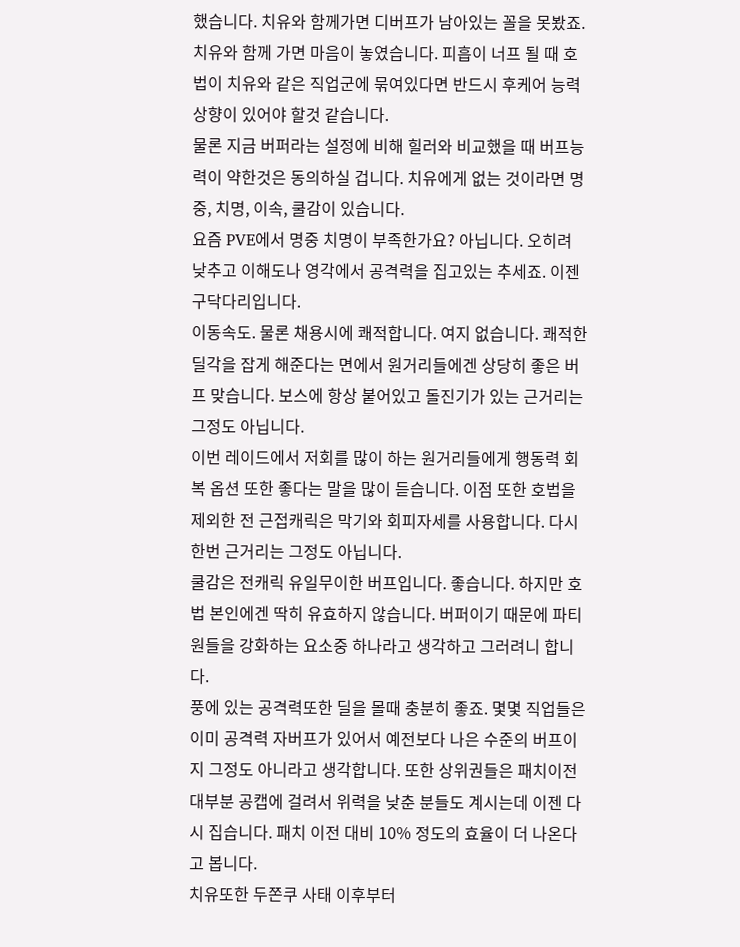했습니다. 치유와 함께가면 디버프가 남아있는 꼴을 못봤죠. 치유와 함께 가면 마음이 놓였습니다. 피흡이 너프 될 때 호법이 치유와 같은 직업군에 묶여있다면 반드시 후케어 능력 상향이 있어야 할것 같습니다.
물론 지금 버퍼라는 설정에 비해 힐러와 비교했을 때 버프능력이 약한것은 동의하실 겁니다. 치유에게 없는 것이라면 명중, 치명, 이속, 쿨감이 있습니다.
요즘 PVE에서 명중 치명이 부족한가요? 아닙니다. 오히려 낮추고 이해도나 영각에서 공격력을 집고있는 추세죠. 이젠 구닥다리입니다.
이동속도. 물론 채용시에 쾌적합니다. 여지 없습니다. 쾌적한 딜각을 잡게 해준다는 면에서 원거리들에겐 상당히 좋은 버프 맞습니다. 보스에 항상 붙어있고 돌진기가 있는 근거리는 그정도 아닙니다.
이번 레이드에서 저회를 많이 하는 원거리들에게 행동력 회복 옵션 또한 좋다는 말을 많이 듣습니다. 이점 또한 호법을 제외한 전 근접캐릭은 막기와 회피자세를 사용합니다. 다시한번 근거리는 그정도 아닙니다.
쿨감은 전캐릭 유일무이한 버프입니다. 좋습니다. 하지만 호법 본인에겐 딱히 유효하지 않습니다. 버퍼이기 때문에 파티원들을 강화하는 요소중 하나라고 생각하고 그러려니 합니다.
풍에 있는 공격력또한 딜을 몰때 충분히 좋죠. 몇몇 직업들은 이미 공격력 자버프가 있어서 예전보다 나은 수준의 버프이지 그정도 아니라고 생각합니다. 또한 상위권들은 패치이전 대부분 공캡에 걸려서 위력을 낮춘 분들도 계시는데 이젠 다시 집습니다. 패치 이전 대비 10% 정도의 효율이 더 나온다고 봅니다.
치유또한 두쫀쿠 사태 이후부터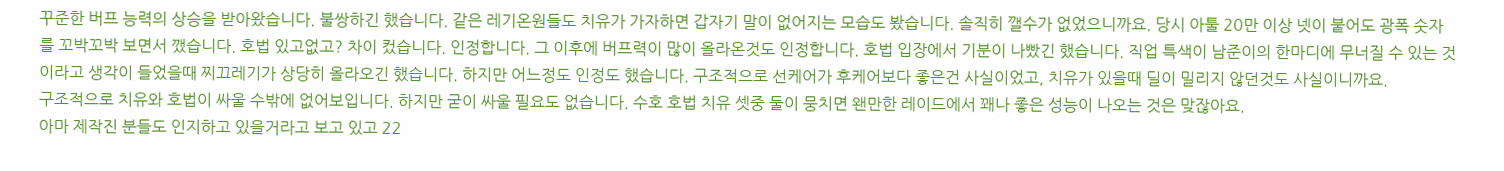꾸준한 버프 능력의 상승을 받아왔습니다. 불쌍하긴 했습니다. 같은 레기온원들도 치유가 가자하면 갑자기 말이 없어지는 모습도 봤습니다. 솔직히 깰수가 없었으니까요. 당시 아툴 20만 이상 넷이 붙어도 광폭 숫자를 꼬박꼬박 보면서 깼습니다. 호법 있고없고? 차이 컸습니다. 인정합니다. 그 이후에 버프력이 많이 올라온것도 인정합니다. 호법 입장에서 기분이 나빴긴 했습니다. 직업 특색이 남준이의 한마디에 무너질 수 있는 것이라고 생각이 들었을때 찌끄레기가 상당히 올라오긴 했습니다. 하지만 어느정도 인정도 했습니다. 구조적으로 선케어가 후케어보다 좋은건 사실이었고, 치유가 있을때 딜이 밀리지 않던것도 사실이니까요.
구조적으로 치유와 호법이 싸울 수밖에 없어보입니다. 하지만 굳이 싸울 필요도 없습니다. 수호 호법 치유 셋중 둘이 뭉치면 왠만한 레이드에서 꽤나 좋은 성능이 나오는 것은 맞잖아요.
아마 제작진 분들도 인지하고 있을거라고 보고 있고 22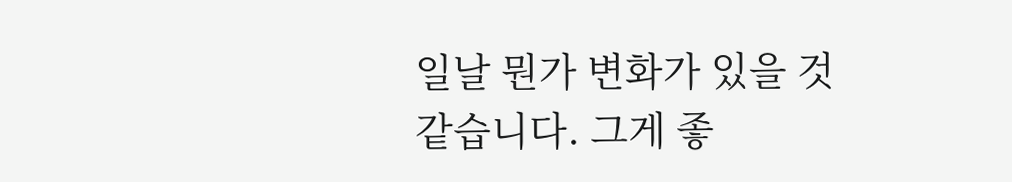일날 뭔가 변화가 있을 것 같습니다. 그게 좋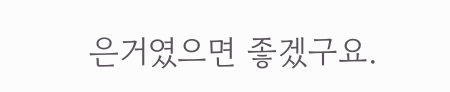은거였으면 좋겠구요.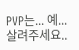PVP는... 예... 살려주세요..